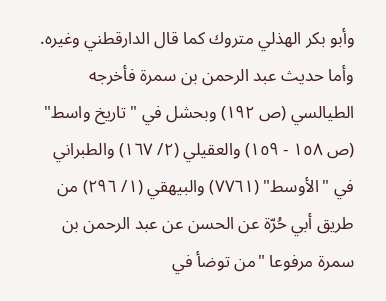وأبو بكر الهذلي متروك كما قال الدارقطني وغيره.
وأما حديث عبد الرحمن بن سمرة فأخرجه الطيالسي (ص ١٩٢) وبحشل في "تاريخ واسط" (ص ١٥٨ - ١٥٩) والعقيلي (٢/ ١٦٧) والطبراني في "الأوسط" (٧٧٦١) والبيهقي (١/ ٢٩٦) من طريق أبي حُرّة عن الحسن عن عبد الرحمن بن سمرة مرفوعا "من توضأ في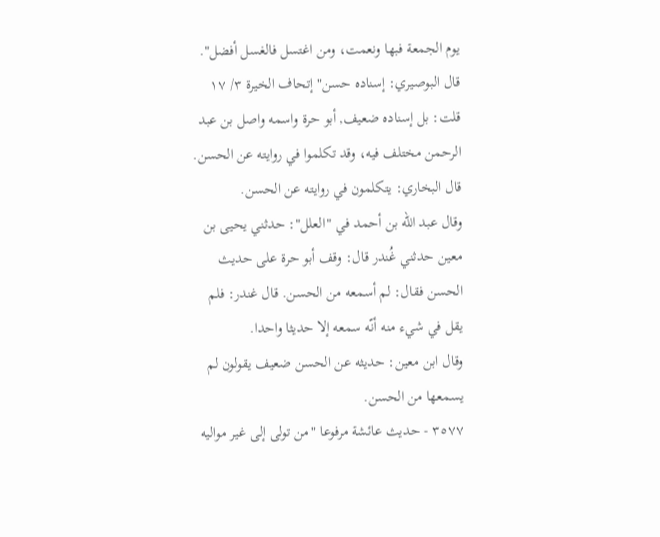يوم الجمعة فبها ونعمت، ومن اغتسل فالغسل أفضل".
قال البوصيري: إسناده حسن" إتحاف الخيرة ٣/ ١٧
قلت: بل إسناده ضعيف, أبو حرة واسمه واصل بن عبد الرحمن مختلف فيه، وقد تكلموا في روايته عن الحسن.
قال البخاري: يتكلمون في روايته عن الحسن.
وقال عبد الله بن أحمد في "العلل": حدثني يحيى بن معين حدثني غُندر قال: وقف أبو حرة على حديث الحسن فقال: لم أسمعه من الحسن. قال غندر: فلم يقل في شيء منه أنّه سمعه إلا حديثا واحدا.
وقال ابن معين: حديثه عن الحسن ضعيف يقولون لم يسمعها من الحسن.
٣٥٧٧ - حديث عائشة مرفوعا "من تولى إلى غير مواليه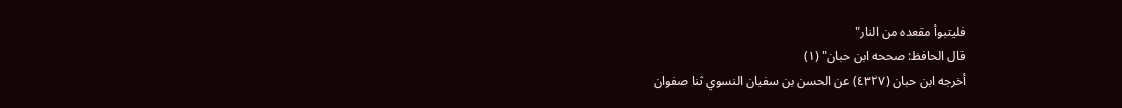فليتبوأ مقعده من النار"
قال الحافظ: صححه ابن حبان" (١)
أخرجه ابن حبان (٤٣٢٧) عن الحسن بن سفيان النسوي ثنا صفوان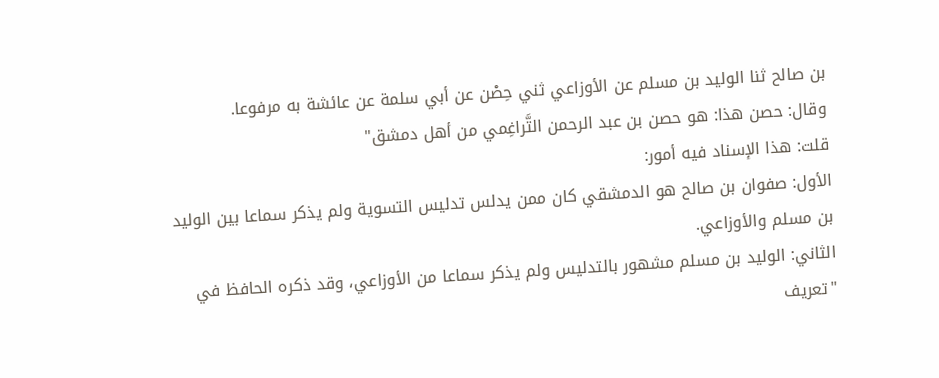بن صالح ثنا الوليد بن مسلم عن الأوزاعي ثني حِصْن عن أبي سلمة عن عائشة به مرفوعا.
وقال: حصن هذا: هو حصن بن عبد الرحمن التَّراغِمي من أهل دمشق"
قلت: هذا الإسناد فيه أمور:
الأول: صفوان بن صالح هو الدمشقي كان ممن يدلس تدليس التسوية ولم يذكر سماعا بين الوليد بن مسلم والأوزاعي.
الثاني: الوليد بن مسلم مشهور بالتدليس ولم يذكر سماعا من الأوزاعي، وقد ذكره الحافظ في "تعريف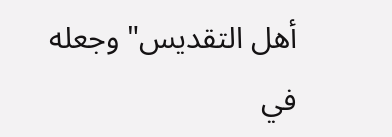أهل التقديس" وجعله في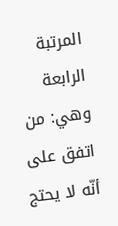المرتبة الرابعة وهي: من اتفق على أنّه لا يحتج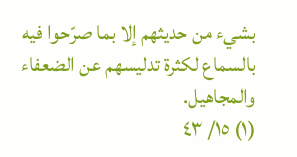بشيء من حديثهم إلا بما صرّحوا فيه بالسماع لكثرة تدليسهم عن الضعفاء والمجاهيل.
(١) ١٥/ ٤٣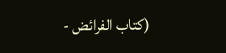(كتاب الفرائض -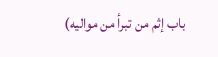باب إثم من تبرأ من مواليه)